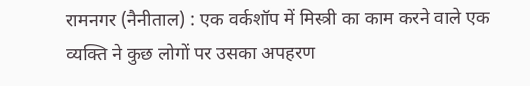रामनगर (नैनीताल) : एक वर्कशॉप में मिस्त्री का काम करने वाले एक व्यक्ति ने कुछ लोगों पर उसका अपहरण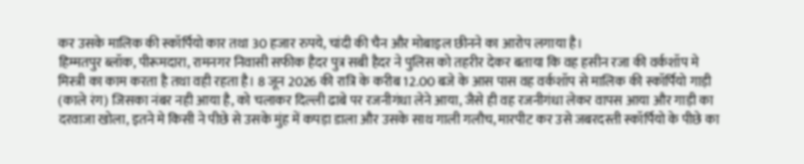कर उसके मालिक की स्कॉर्पियो कार तथा 30 हजार रुपये, चांदी की चैन और मोबाइल छीनने का आरोप लगाया है।
हिम्मतपुर ब्लॉक, पीरूमदारा, रामनगर निवासी सफीक हैदर पुत्र सबी हैदर ने पुलिस को तहरीर देकर बताया कि वह हसीन रजा की वर्कशॉप मे मिस्त्री का काम करता है तथा वही रहता है। 8 जून 2026 की रात्रि के करीब 12.00 बजे के आस पास वह वर्कशॉप से मालिक की स्कॉर्पियो गाड़ी (काले रंग) जिसका नंबर नही आया है, को चलाकर दिल्ली ढाबे पर रजनीगंधा लेने आया, जैसे ही वह रजनीगंधा लेकर वापस आया और गाड़ी का दरवाजा खोला, इतने मे किसी ने पीछे से उसके मुंह में कपड़ा डाला और उसके साथ गाली गलौच, मारपीट कर उसे जबरदस्ती स्कॉर्पियो के पीछे का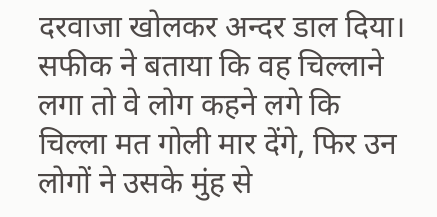दरवाजा खोलकर अन्दर डाल दिया।
सफीक ने बताया कि वह चिल्लाने लगा तो वे लोग कहने लगे कि चिल्ला मत गोली मार देंगे, फिर उन लोगों ने उसके मुंह से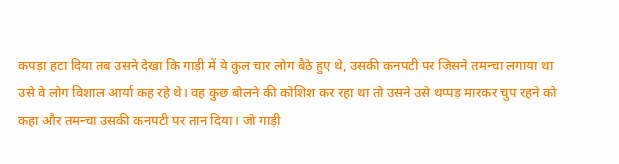कपड़ा हटा दिया तब उसने देखा कि गाड़ी में ये कुल चार लोग बैठे हुए थे, उसकी कनपटी पर जिसने तमन्चा लगाया था उसे वे लोग विशाल आर्या कह रहे थे। वह कुछ बोलने की कोशिश कर रहा था तो उसने उसे थप्पड़ मारकर चुप रहने को कहा और तमन्चा उसकी कनपटी पर तान दिया। जो गाड़ी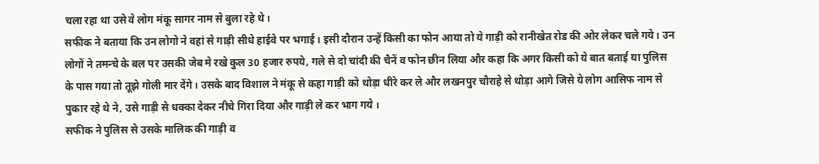चला रहा था उसे वे लोग मंकू सागर नाम से बुला रहे थे।
सफीक ने बताया कि उन लोगो ने वहां से गाड़ी सीधे हाईवे पर भगाई। इसी दौरान उन्हें किसी का फोन आया तो ये गाड़ी को रानीखेत रोड की ओर लेकर चले गये। उन लोगों ने तमन्चे के बल पर उसकी जेब मे रखे कुल 30 हजार रुपये, गले से दो चांदी की चैनें व फोन छीन लिया और कहा कि अगर किसी को ये बात बताई या पुलिस के पास गया तो तूझे गोली मार देंगे। उसके बाद विशाल ने मंकू से कहा गाड़ी को थोड़ा धीरे कर ले और लखनपुर चौराहे से थोड़ा आगे जिसे ये लोग आसिफ नाम से पुकार रहे थे ने, उसे गाड़ी से धक्का देकर नीचे गिरा दिया और गाड़ी ले कर भाग गये ।
सफीक ने पुलिस से उसके मालिक की गाड़ी व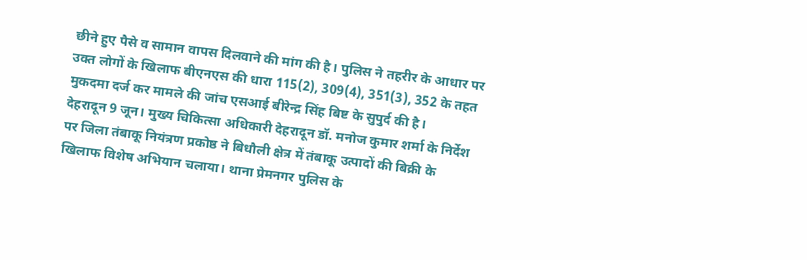छीने हुए पैसे व सामान वापस दिलवाने की मांग की है। पुलिस ने तहरीर के आधार पर उक्त लोगों के खिलाफ बीएनएस की धारा 115(2), 309(4), 351(3), 352 के तहत मुकदमा दर्ज कर मामले की जांच एसआई बीरेन्द्र सिंह बिष्ट के सुपुर्द की है।
देहरादून 9 जून। मुख्य चिकित्सा अधिकारी देहरादून डॉ. मनोज कुमार शर्मा के निर्देश पर जिला तंबाकू नियंत्रण प्रकोष्ठ ने बिधौली क्षेत्र में तंबाकू उत्पादों की बिक्री के खिलाफ विशेष अभियान चलाया। थाना प्रेमनगर पुलिस के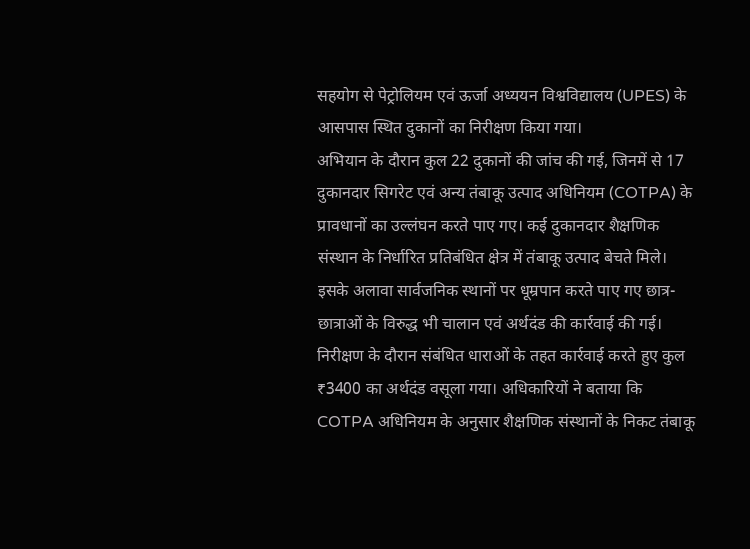सहयोग से पेट्रोलियम एवं ऊर्जा अध्ययन विश्वविद्यालय (UPES) के आसपास स्थित दुकानों का निरीक्षण किया गया।
अभियान के दौरान कुल 22 दुकानों की जांच की गई, जिनमें से 17 दुकानदार सिगरेट एवं अन्य तंबाकू उत्पाद अधिनियम (COTPA) के प्रावधानों का उल्लंघन करते पाए गए। कई दुकानदार शैक्षणिक संस्थान के निर्धारित प्रतिबंधित क्षेत्र में तंबाकू उत्पाद बेचते मिले। इसके अलावा सार्वजनिक स्थानों पर धूम्रपान करते पाए गए छात्र-छात्राओं के विरुद्ध भी चालान एवं अर्थदंड की कार्रवाई की गई।
निरीक्षण के दौरान संबंधित धाराओं के तहत कार्रवाई करते हुए कुल ₹3400 का अर्थदंड वसूला गया। अधिकारियों ने बताया कि COTPA अधिनियम के अनुसार शैक्षणिक संस्थानों के निकट तंबाकू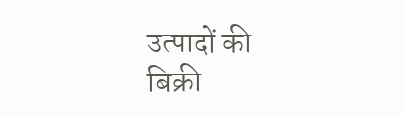उत्पादों की बिक्री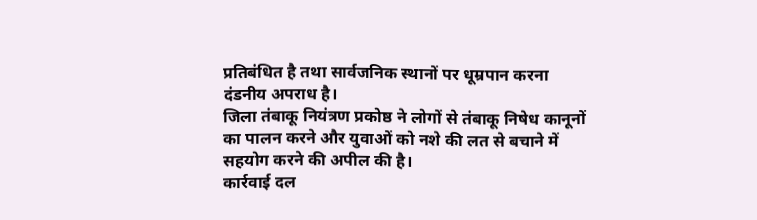प्रतिबंधित है तथा सार्वजनिक स्थानों पर धूम्रपान करना दंडनीय अपराध है।
जिला तंबाकू नियंत्रण प्रकोष्ठ ने लोगों से तंबाकू निषेध कानूनों का पालन करने और युवाओं को नशे की लत से बचाने में सहयोग करने की अपील की है।
कार्रवाई दल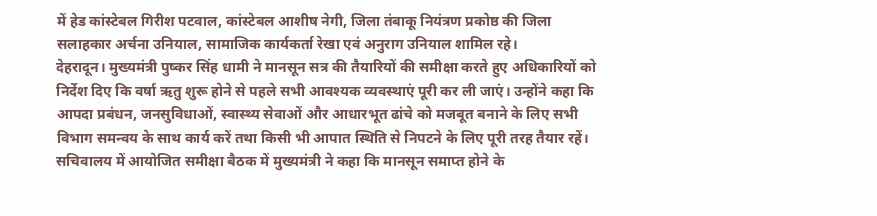में हेड कांस्टेबल गिरीश पटवाल, कांस्टेबल आशीष नेगी, जिला तंबाकू नियंत्रण प्रकोष्ठ की जिला सलाहकार अर्चना उनियाल, सामाजिक कार्यकर्ता रेखा एवं अनुराग उनियाल शामिल रहे।
देहरादून। मुख्यमंत्री पुष्कर सिंह धामी ने मानसून सत्र की तैयारियों की समीक्षा करते हुए अधिकारियों को निर्देश दिए कि वर्षा ऋतु शुरू होने से पहले सभी आवश्यक व्यवस्थाएं पूरी कर ली जाएं। उन्होंने कहा कि आपदा प्रबंधन, जनसुविधाओं, स्वास्थ्य सेवाओं और आधारभूत ढांचे को मजबूत बनाने के लिए सभी विभाग समन्वय के साथ कार्य करें तथा किसी भी आपात स्थिति से निपटने के लिए पूरी तरह तैयार रहें।
सचिवालय में आयोजित समीक्षा बैठक में मुख्यमंत्री ने कहा कि मानसून समाप्त होने के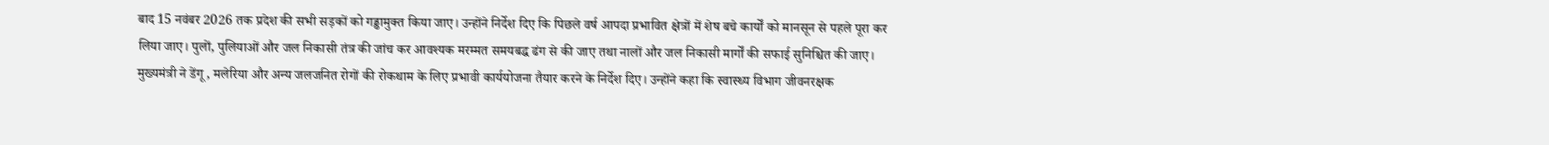बाद 15 नवंबर 2026 तक प्रदेश की सभी सड़कों को गड्ढामुक्त किया जाए। उन्होंने निर्देश दिए कि पिछले वर्ष आपदा प्रभावित क्षेत्रों में शेष बचे कार्यों को मानसून से पहले पूरा कर लिया जाए। पुलों, पुलियाओं और जल निकासी तंत्र की जांच कर आवश्यक मरम्मत समयबद्ध ढंग से की जाए तथा नालों और जल निकासी मार्गों की सफाई सुनिश्चित की जाए।
मुख्यमंत्री ने डेंगू, मलेरिया और अन्य जलजनित रोगों की रोकथाम के लिए प्रभावी कार्ययोजना तैयार करने के निर्देश दिए। उन्होंने कहा कि स्वास्थ्य विभाग जीवनरक्षक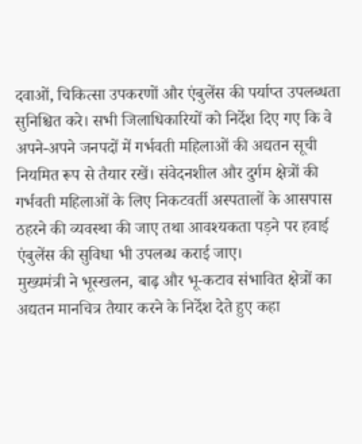दवाओं, चिकित्सा उपकरणों और एंबुलेंस की पर्याप्त उपलब्धता सुनिश्चित करे। सभी जिलाधिकारियों को निर्देश दिए गए कि वे अपने-अपने जनपदों में गर्भवती महिलाओं की अद्यतन सूची नियमित रूप से तैयार रखें। संवेदनशील और दुर्गम क्षेत्रों की गर्भवती महिलाओं के लिए निकटवर्ती अस्पतालों के आसपास ठहरने की व्यवस्था की जाए तथा आवश्यकता पड़ने पर हवाई एंबुलेंस की सुविधा भी उपलब्ध कराई जाए।
मुख्यमंत्री ने भूस्खलन, बाढ़ और भू-कटाव संभावित क्षेत्रों का अद्यतन मानचित्र तैयार करने के निर्देश देते हुए कहा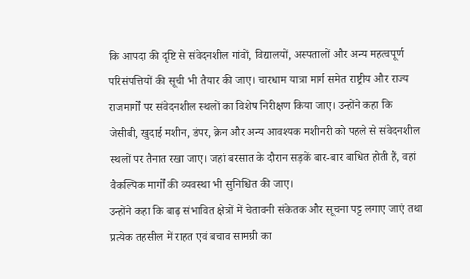कि आपदा की दृष्टि से संवेदनशील गांवों, विद्यालयों, अस्पतालों और अन्य महत्वपूर्ण परिसंपत्तियों की सूची भी तैयार की जाए। चारधाम यात्रा मार्ग समेत राष्ट्रीय और राज्य राजमार्गों पर संवेदनशील स्थलों का विशेष निरीक्षण किया जाए। उन्होंने कहा कि जेसीबी, खुदाई मशीन, डंपर, क्रेन और अन्य आवश्यक मशीनरी को पहले से संवेदनशील स्थलों पर तैनात रखा जाए। जहां बरसात के दौरान सड़कें बार-बार बाधित होती हैं, वहां वैकल्पिक मार्गों की व्यवस्था भी सुनिश्चित की जाए।
उन्होंने कहा कि बाढ़ संभावित क्षेत्रों में चेतावनी संकेतक और सूचना पट्ट लगाए जाएं तथा प्रत्येक तहसील में राहत एवं बचाव सामग्री का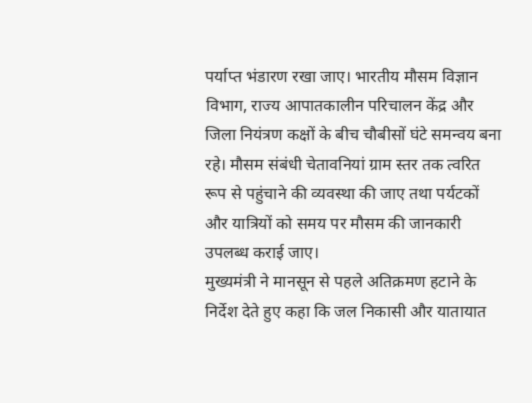पर्याप्त भंडारण रखा जाए। भारतीय मौसम विज्ञान विभाग, राज्य आपातकालीन परिचालन केंद्र और जिला नियंत्रण कक्षों के बीच चौबीसों घंटे समन्वय बना रहे। मौसम संबंधी चेतावनियां ग्राम स्तर तक त्वरित रूप से पहुंचाने की व्यवस्था की जाए तथा पर्यटकों और यात्रियों को समय पर मौसम की जानकारी उपलब्ध कराई जाए।
मुख्यमंत्री ने मानसून से पहले अतिक्रमण हटाने के निर्देश देते हुए कहा कि जल निकासी और यातायात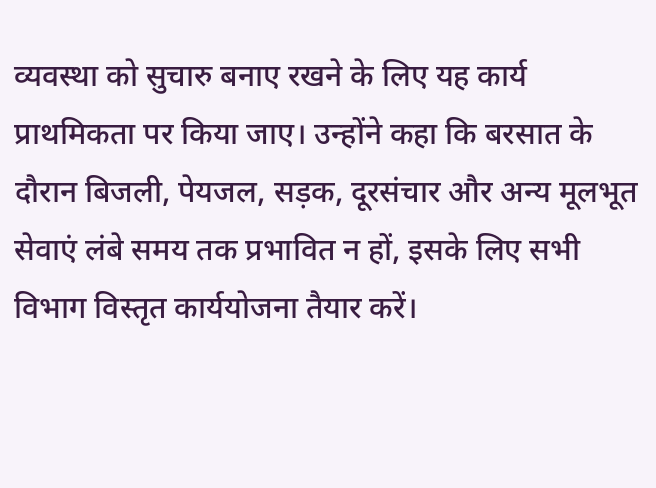व्यवस्था को सुचारु बनाए रखने के लिए यह कार्य प्राथमिकता पर किया जाए। उन्होंने कहा कि बरसात के दौरान बिजली, पेयजल, सड़क, दूरसंचार और अन्य मूलभूत सेवाएं लंबे समय तक प्रभावित न हों, इसके लिए सभी विभाग विस्तृत कार्ययोजना तैयार करें।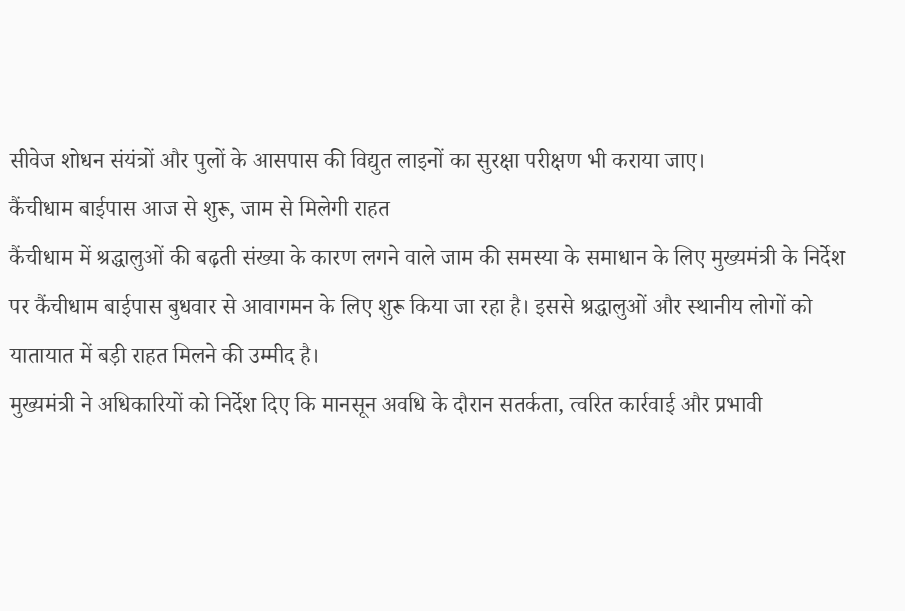सीवेज शोधन संयंत्रों और पुलों के आसपास की विद्युत लाइनों का सुरक्षा परीक्षण भी कराया जाए।
कैंचीधाम बाईपास आज से शुरू, जाम से मिलेगी राहत
कैंचीधाम में श्रद्धालुओं की बढ़ती संख्या के कारण लगने वाले जाम की समस्या के समाधान के लिए मुख्यमंत्री के निर्देश पर कैंचीधाम बाईपास बुधवार से आवागमन के लिए शुरू किया जा रहा है। इससे श्रद्धालुओं और स्थानीय लोगों को यातायात में बड़ी राहत मिलने की उम्मीद है।
मुख्यमंत्री ने अधिकारियों को निर्देश दिए कि मानसून अवधि के दौरान सतर्कता, त्वरित कार्रवाई और प्रभावी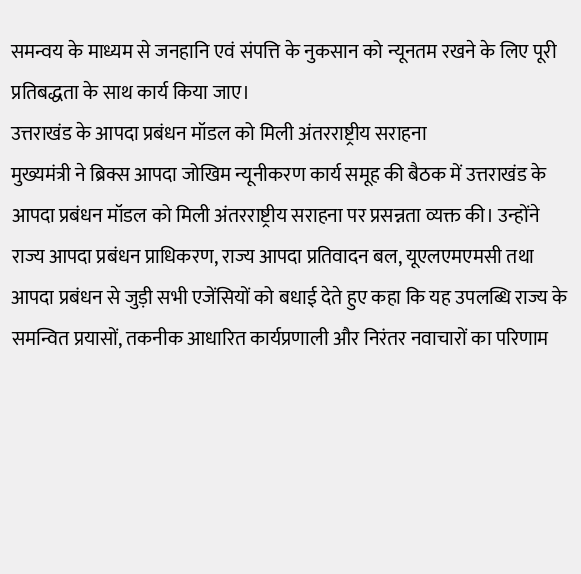समन्वय के माध्यम से जनहानि एवं संपत्ति के नुकसान को न्यूनतम रखने के लिए पूरी प्रतिबद्धता के साथ कार्य किया जाए।
उत्तराखंड के आपदा प्रबंधन मॉडल को मिली अंतरराष्ट्रीय सराहना
मुख्यमंत्री ने ब्रिक्स आपदा जोखिम न्यूनीकरण कार्य समूह की बैठक में उत्तराखंड के आपदा प्रबंधन मॉडल को मिली अंतरराष्ट्रीय सराहना पर प्रसन्नता व्यक्त की। उन्होंने राज्य आपदा प्रबंधन प्राधिकरण, राज्य आपदा प्रतिवादन बल, यूएलएमएमसी तथा आपदा प्रबंधन से जुड़ी सभी एजेंसियों को बधाई देते हुए कहा कि यह उपलब्धि राज्य के समन्वित प्रयासों, तकनीक आधारित कार्यप्रणाली और निरंतर नवाचारों का परिणाम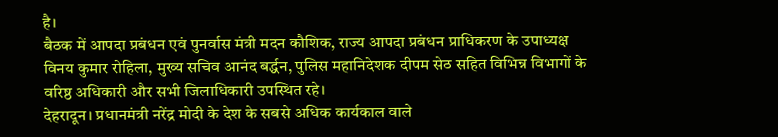है।
बैठक में आपदा प्रबंधन एवं पुनर्वास मंत्री मदन कौशिक, राज्य आपदा प्रबंधन प्राधिकरण के उपाध्यक्ष विनय कुमार रोहिला, मुख्य सचिव आनंद बर्द्धन, पुलिस महानिदेशक दीपम सेठ सहित विभिन्न विभागों के वरिष्ठ अधिकारी और सभी जिलाधिकारी उपस्थित रहे।
देहरादून। प्रधानमंत्री नरेंद्र मोदी के देश के सबसे अधिक कार्यकाल वाले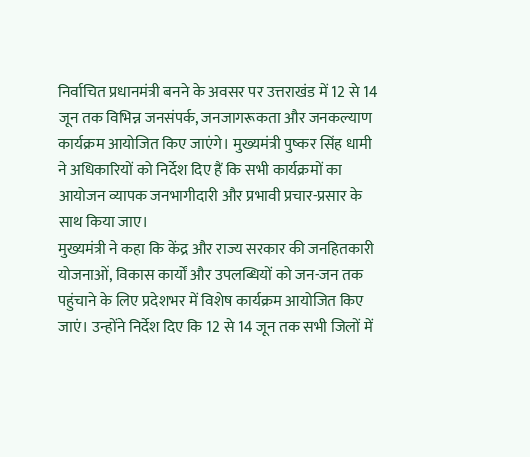निर्वाचित प्रधानमंत्री बनने के अवसर पर उत्तराखंड में 12 से 14 जून तक विभिन्न जनसंपर्क, जनजागरूकता और जनकल्याण कार्यक्रम आयोजित किए जाएंगे। मुख्यमंत्री पुष्कर सिंह धामी ने अधिकारियों को निर्देश दिए हैं कि सभी कार्यक्रमों का आयोजन व्यापक जनभागीदारी और प्रभावी प्रचार-प्रसार के साथ किया जाए।
मुख्यमंत्री ने कहा कि केंद्र और राज्य सरकार की जनहितकारी योजनाओं, विकास कार्यों और उपलब्धियों को जन-जन तक पहुंचाने के लिए प्रदेशभर में विशेष कार्यक्रम आयोजित किए जाएं। उन्होंने निर्देश दिए कि 12 से 14 जून तक सभी जिलों में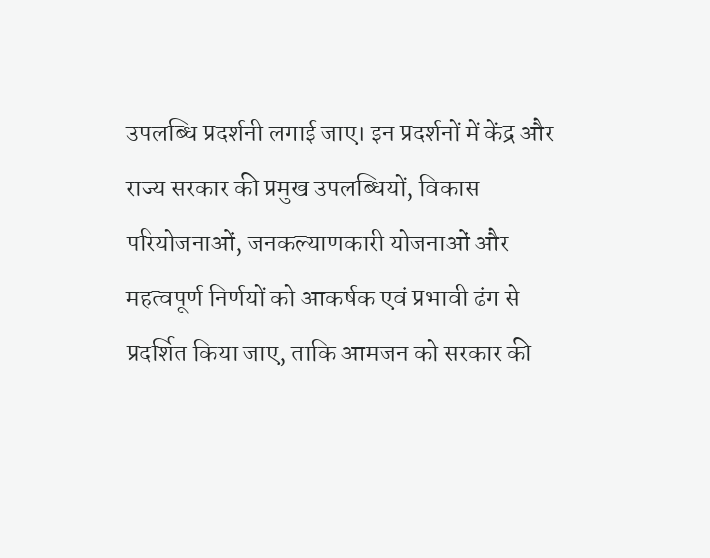उपलब्धि प्रदर्शनी लगाई जाए। इन प्रदर्शनों में केंद्र और राज्य सरकार की प्रमुख उपलब्धियों, विकास परियोजनाओं, जनकल्याणकारी योजनाओं और महत्वपूर्ण निर्णयों को आकर्षक एवं प्रभावी ढंग से प्रदर्शित किया जाए, ताकि आमजन को सरकार की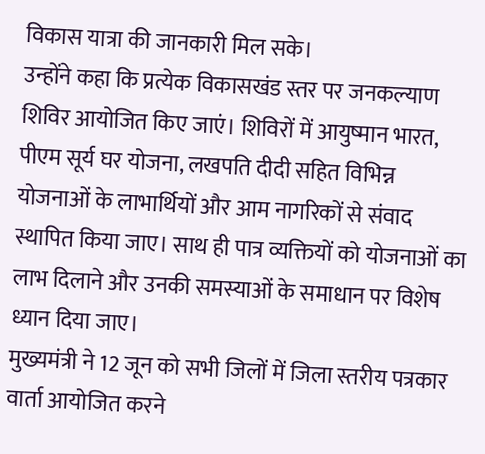विकास यात्रा की जानकारी मिल सके।
उन्होंने कहा कि प्रत्येक विकासखंड स्तर पर जनकल्याण शिविर आयोजित किए जाएं। शिविरों में आयुष्मान भारत, पीएम सूर्य घर योजना, लखपति दीदी सहित विभिन्न योजनाओं के लाभार्थियों और आम नागरिकों से संवाद स्थापित किया जाए। साथ ही पात्र व्यक्तियों को योजनाओं का लाभ दिलाने और उनकी समस्याओं के समाधान पर विशेष ध्यान दिया जाए।
मुख्यमंत्री ने 12 जून को सभी जिलों में जिला स्तरीय पत्रकार वार्ता आयोजित करने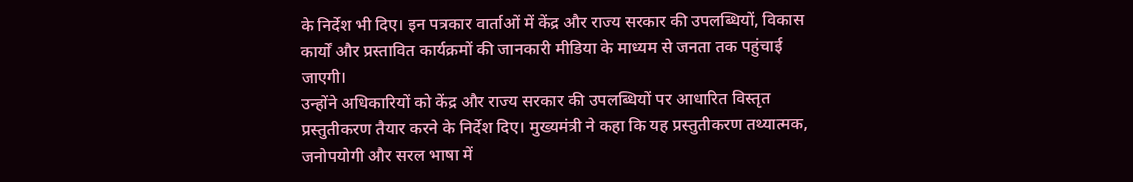के निर्देश भी दिए। इन पत्रकार वार्ताओं में केंद्र और राज्य सरकार की उपलब्धियों, विकास कार्यों और प्रस्तावित कार्यक्रमों की जानकारी मीडिया के माध्यम से जनता तक पहुंचाई जाएगी।
उन्होंने अधिकारियों को केंद्र और राज्य सरकार की उपलब्धियों पर आधारित विस्तृत प्रस्तुतीकरण तैयार करने के निर्देश दिए। मुख्यमंत्री ने कहा कि यह प्रस्तुतीकरण तथ्यात्मक, जनोपयोगी और सरल भाषा में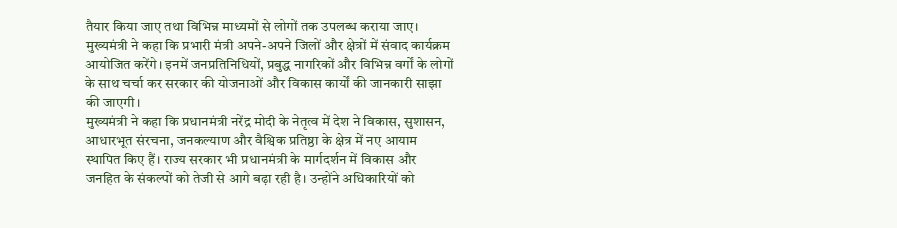तैयार किया जाए तथा विभिन्न माध्यमों से लोगों तक उपलब्ध कराया जाए।
मुख्यमंत्री ने कहा कि प्रभारी मंत्री अपने-अपने जिलों और क्षेत्रों में संवाद कार्यक्रम आयोजित करेंगे। इनमें जनप्रतिनिधियों, प्रबुद्ध नागरिकों और विभिन्न वर्गों के लोगों के साथ चर्चा कर सरकार की योजनाओं और विकास कार्यों की जानकारी साझा की जाएगी।
मुख्यमंत्री ने कहा कि प्रधानमंत्री नरेंद्र मोदी के नेतृत्व में देश ने विकास, सुशासन, आधारभूत संरचना, जनकल्याण और वैश्विक प्रतिष्ठा के क्षेत्र में नए आयाम स्थापित किए हैं। राज्य सरकार भी प्रधानमंत्री के मार्गदर्शन में विकास और जनहित के संकल्पों को तेजी से आगे बढ़ा रही है। उन्होंने अधिकारियों को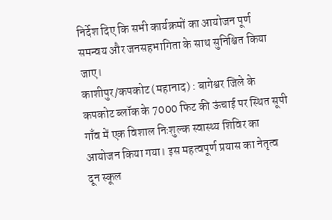निर्देश दिए कि सभी कार्यक्रमों का आयोजन पूर्ण समन्वय और जनसहभागिता के साथ सुनिश्चित किया जाए।
काशीपुर/कपकोट (महानाद) : बागेश्वर जिले के कपकोट ब्लॉक के 7000 फिट की ऊंचाई पर स्थित सूपी गाँव में एक विशाल निःशुल्क स्वास्थ्य शिविर का आयोजन किया गया। इस महत्वपूर्ण प्रयास का नेतृत्व दून स्कूल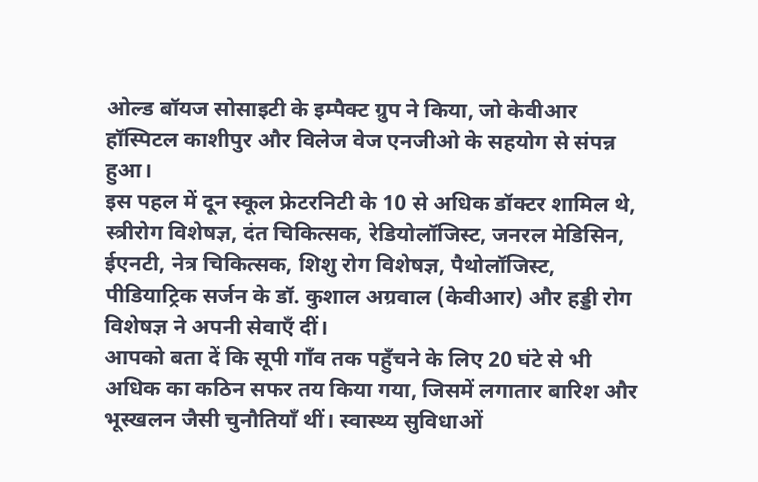ओल्ड बॉयज सोसाइटी के इम्पैक्ट ग्रुप ने किया, जो केवीआर हॉस्पिटल काशीपुर और विलेज वेज एनजीओ के सहयोग से संपन्न हुआ।
इस पहल में दून स्कूल फ्रेटरनिटी के 10 से अधिक डॉक्टर शामिल थे, स्त्रीरोग विशेषज्ञ, दंत चिकित्सक, रेडियोलॉजिस्ट, जनरल मेडिसिन, ईएनटी, नेत्र चिकित्सक, शिशु रोग विशेषज्ञ, पैथोलॉजिस्ट, पीडियाट्रिक सर्जन के डॉ. कुशाल अग्रवाल (केवीआर) और हड्डी रोग विशेषज्ञ ने अपनी सेवाएँ दीं।
आपको बता दें कि सूपी गाँव तक पहुँचने के लिए 20 घंटे से भी अधिक का कठिन सफर तय किया गया, जिसमें लगातार बारिश और भूस्खलन जैसी चुनौतियाँ थीं। स्वास्थ्य सुविधाओं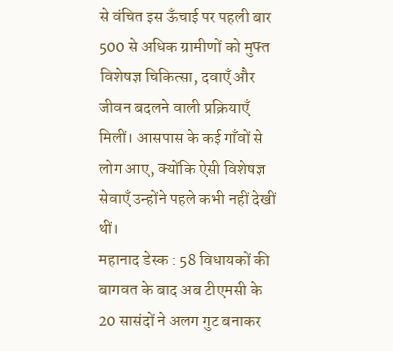से वंचित इस ऊँचाई पर पहली बार 500 से अधिक ग्रामीणों को मुफ्त विशेषज्ञ चिकित्सा, दवाएँ और जीवन बदलने वाली प्रक्रियाएँ मिलीं। आसपास के कई गाँवों से लोग आए, क्योंकि ऐसी विशेषज्ञ सेवाएँ उन्होंने पहले कभी नहीं देखीं थीं।
महानाद डेस्क : 58 विधायकों की बागवत के बाद अब टीएमसी के 20 सासंदों ने अलग गुट बनाकर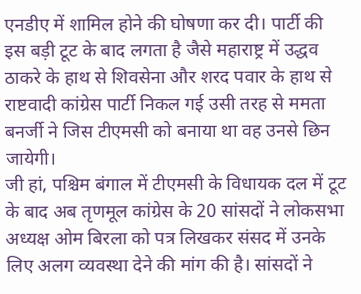एनडीए में शामिल होने की घोषणा कर दी। पार्टी की इस बड़ी टूट के बाद लगता है जैसे महाराष्ट्र में उद्धव ठाकरे के हाथ से शिवसेना और शरद पवार के हाथ से राष्टवादी कांग्रेस पार्टी निकल गई उसी तरह से ममता बनर्जी ने जिस टीएमसी को बनाया था वह उनसे छिन जायेगी।
जी हां, पश्चिम बंगाल में टीएमसी के विधायक दल में टूट के बाद अब तृणमूल कांग्रेस के 20 सांसदों ने लोकसभा अध्यक्ष ओम बिरला को पत्र लिखकर संसद में उनके लिए अलग व्यवस्था देने की मांग की है। सांसदों ने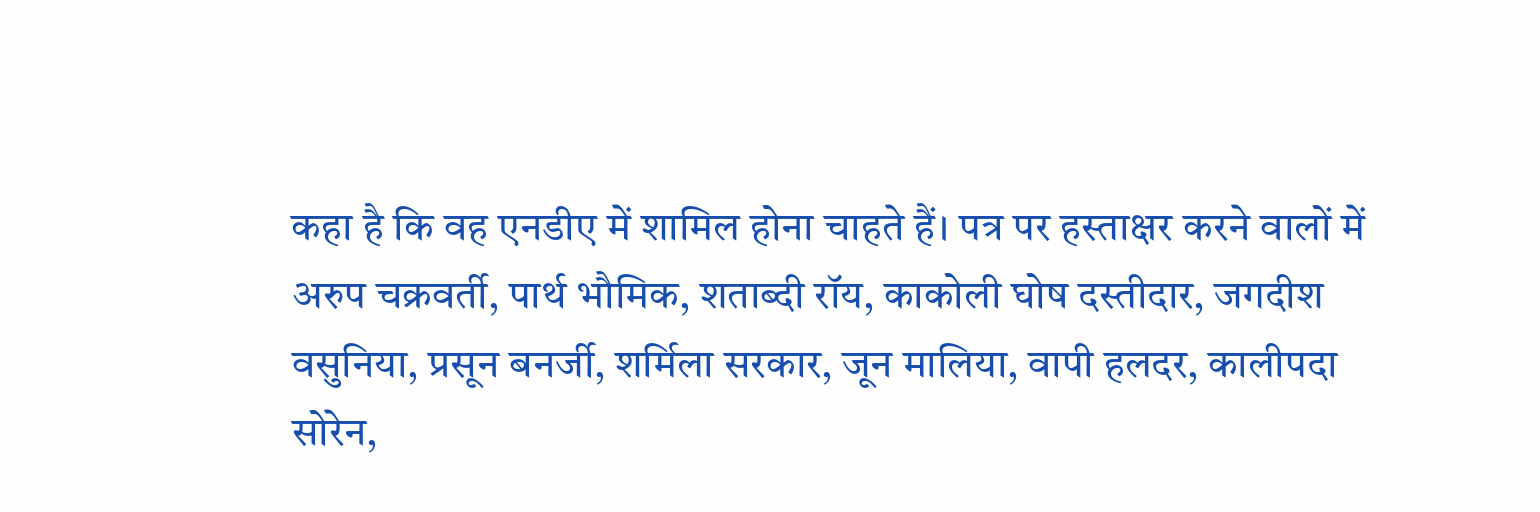कहा है कि वह एनडीए में शामिल होना चाहते हैं। पत्र पर हस्ताक्षर करने वालों में अरुप चक्रवर्ती, पार्थ भौमिक, शताब्दी रॉय, काकोली घोष दस्तीदार, जगदीश वसुनिया, प्रसून बनर्जी, शर्मिला सरकार, जून मालिया, वापी हलदर, कालीपदा सोरेन,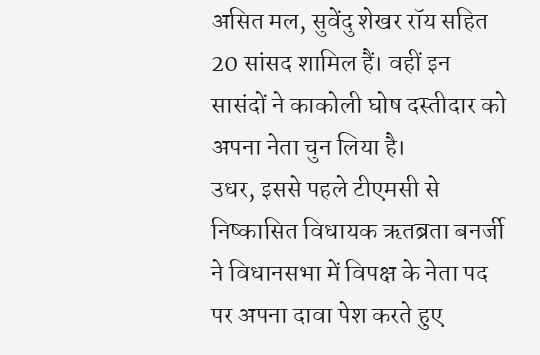असित मल, सुवेंदु शेखर रॉय सहित 20 सांसद शामिल हैं। वहीं इन सासंदों ने काकोली घोष दस्तीदार को अपना नेता चुन लिया है।
उधर, इससे पहले टीएमसी से निष्कासित विधायक ऋतब्रता बनर्जी ने विधानसभा में विपक्ष के नेता पद पर अपना दावा पेश करते हुए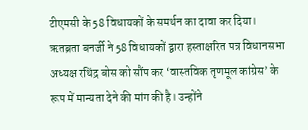टीएमसी के 58 विधायकों के समर्थन का दावा कर दिया।
ऋतब्रता बनर्जी ने 58 विधायकों द्वारा हस्ताक्षरित पत्र विधानसभा अध्यक्ष रथिंद्र बोस को सौंप कर ‘वास्तविक तृणमूल कांग्रेस’ के रूप में मान्यता देने की मांग की है। उन्होंने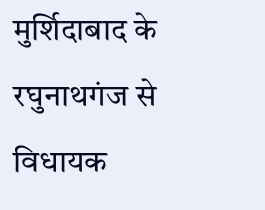मुर्शिदाबाद के रघुनाथगंज से विधायक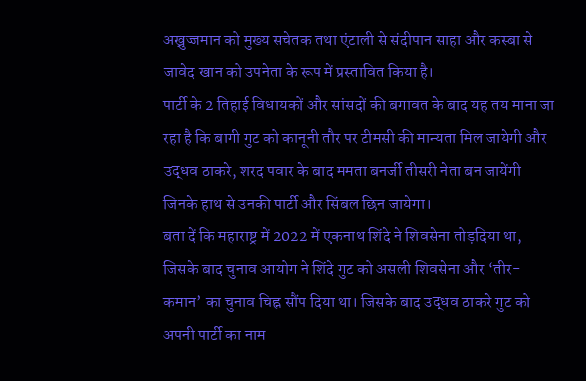अख्रुज्जमान को मुख्य सचेतक तथा एंटाली से संदीपान साहा और कस्बा से जावेद खान को उपनेता के रूप में प्रस्तावित किया है।
पार्टी के 2 तिहाई विधायकों और सांसदों की बगावत के बाद यह तय माना जा रहा है कि बागी गुट को कानूनी तौर पर टीमसी की मान्यता मिल जायेगी और उद्धव ठाकरे, शरद पवार के बाद ममता बनर्जी तीसरी नेता बन जायेंगी जिनके हाथ से उनकी पार्टी और सिंबल छिन जायेगा।
बता दें कि महाराष्ट्र में 2022 में एकनाथ शिंदे ने शिवसेना तोड़दिया था, जिसके बाद चुनाव आयोग ने शिंदे गुट को असली शिवसेना और ‘तीर-कमान’ का चुनाव चिह्न सौंप दिया था। जिसके बाद उद्धव ठाकरे गुट को अपनी पार्टी का नाम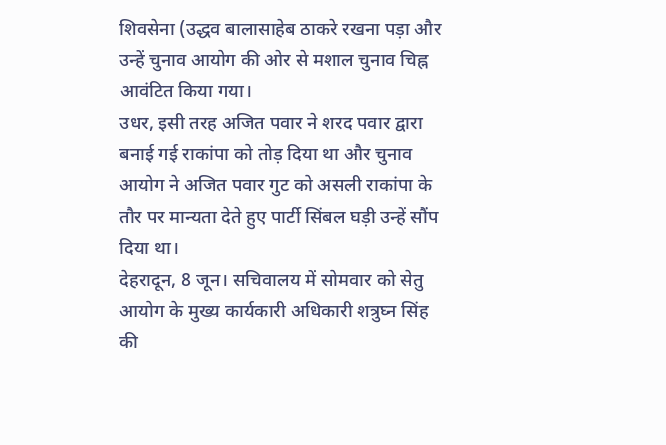शिवसेना (उद्धव बालासाहेब ठाकरे रखना पड़ा और उन्हें चुनाव आयोग की ओर से मशाल चुनाव चिह्न आवंटित किया गया।
उधर, इसी तरह अजित पवार ने शरद पवार द्वारा बनाई गई राकांपा को तोड़ दिया था और चुनाव आयोग ने अजित पवार गुट को असली राकांपा के तौर पर मान्यता देते हुए पार्टी सिंबल घड़ी उन्हें सौंप दिया था।
देहरादून, 8 जून। सचिवालय में सोमवार को सेतु आयोग के मुख्य कार्यकारी अधिकारी शत्रुघ्न सिंह की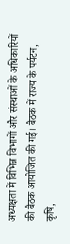अध्यक्षता में विभिन्न विभागों और संस्थाओं के अधिकारियों की बैठक आयोजित की गई। बैठक में राज्य के पर्यटन, कृषि,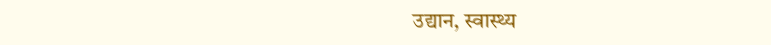उद्यान, स्वास्थ्य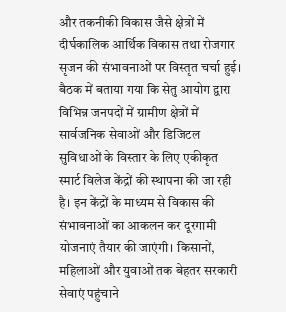और तकनीकी विकास जैसे क्षेत्रों में दीर्घकालिक आर्थिक विकास तथा रोजगार सृजन की संभावनाओं पर विस्तृत चर्चा हुई।
बैठक में बताया गया कि सेतु आयोग द्वारा विभिन्न जनपदों में ग्रामीण क्षेत्रों में सार्वजनिक सेवाओं और डिजिटल सुविधाओं के विस्तार के लिए एकीकृत स्मार्ट विलेज केंद्रों की स्थापना की जा रही है। इन केंद्रों के माध्यम से विकास की संभावनाओं का आकलन कर दूरगामी योजनाएं तैयार की जाएंगी। किसानों, महिलाओं और युवाओं तक बेहतर सरकारी सेवाएं पहुंचाने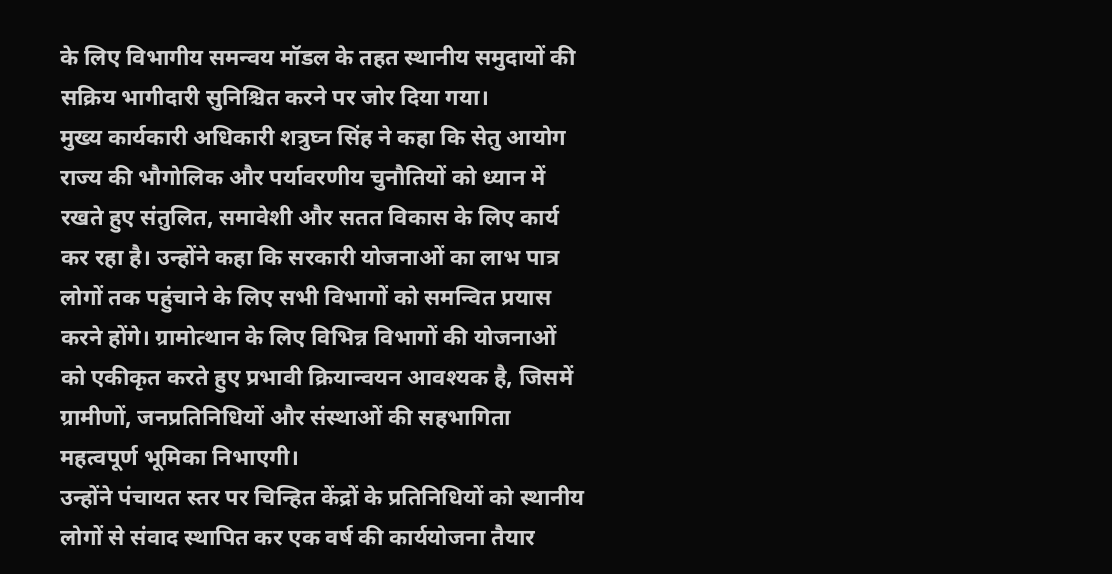के लिए विभागीय समन्वय मॉडल के तहत स्थानीय समुदायों की सक्रिय भागीदारी सुनिश्चित करने पर जोर दिया गया।
मुख्य कार्यकारी अधिकारी शत्रुघ्न सिंह ने कहा कि सेतु आयोग राज्य की भौगोलिक और पर्यावरणीय चुनौतियों को ध्यान में रखते हुए संतुलित, समावेशी और सतत विकास के लिए कार्य कर रहा है। उन्होंने कहा कि सरकारी योजनाओं का लाभ पात्र लोगों तक पहुंचाने के लिए सभी विभागों को समन्वित प्रयास करने होंगे। ग्रामोत्थान के लिए विभिन्न विभागों की योजनाओं को एकीकृत करते हुए प्रभावी क्रियान्वयन आवश्यक है, जिसमें ग्रामीणों, जनप्रतिनिधियों और संस्थाओं की सहभागिता महत्वपूर्ण भूमिका निभाएगी।
उन्होंने पंचायत स्तर पर चिन्हित केंद्रों के प्रतिनिधियों को स्थानीय लोगों से संवाद स्थापित कर एक वर्ष की कार्ययोजना तैयार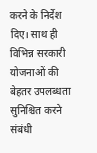करने के निर्देश दिए। साथ ही विभिन्न सरकारी योजनाओं की बेहतर उपलब्धता सुनिश्चित करने संबंधी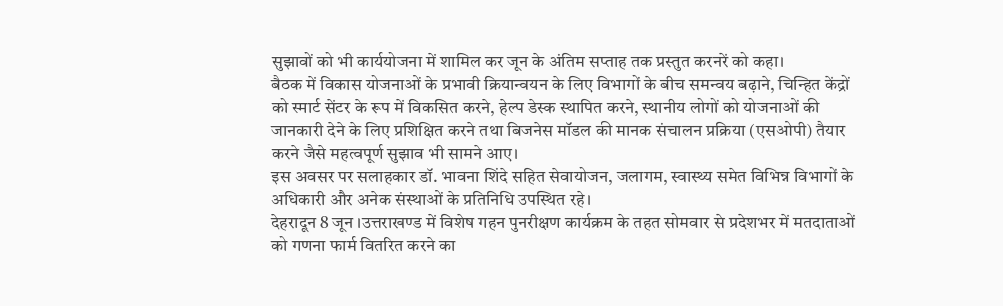सुझावों को भी कार्ययोजना में शामिल कर जून के अंतिम सप्ताह तक प्रस्तुत करनरें को कहा।
बैठक में विकास योजनाओं के प्रभावी क्रियान्वयन के लिए विभागों के बीच समन्वय बढ़ाने, चिन्हित केंद्रों को स्मार्ट सेंटर के रूप में विकसित करने, हेल्प डेस्क स्थापित करने, स्थानीय लोगों को योजनाओं की जानकारी देने के लिए प्रशिक्षित करने तथा बिजनेस मॉडल की मानक संचालन प्रक्रिया (एसओपी) तैयार करने जैसे महत्वपूर्ण सुझाव भी सामने आए।
इस अवसर पर सलाहकार डॉ. भावना शिंदे सहित सेवायोजन, जलागम, स्वास्थ्य समेत विभिन्न विभागों के अधिकारी और अनेक संस्थाओं के प्रतिनिधि उपस्थित रहे।
देहरादून 8 जून ।उत्तराखण्ड में विशेष गहन पुनरीक्षण कार्यक्रम के तहत सोमवार से प्रदेशभर में मतदाताओं को गणना फार्म वितरित करने का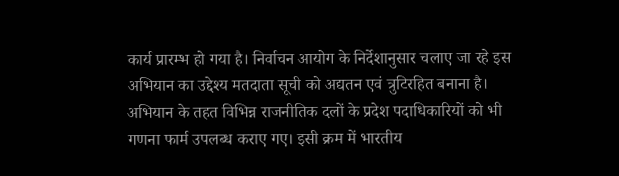कार्य प्रारम्भ हो गया है। निर्वाचन आयोग के निर्देशानुसार चलाए जा रहे इस अभियान का उद्देश्य मतदाता सूची को अद्यतन एवं त्रुटिरहित बनाना है।
अभियान के तहत विभिन्न राजनीतिक दलों के प्रदेश पदाधिकारियों को भी गणना फार्म उपलब्ध कराए गए। इसी क्रम में भारतीय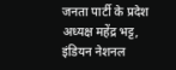जनता पार्टी के प्रदेश अध्यक्ष महेंद्र भट्ट, इंडियन नेशनल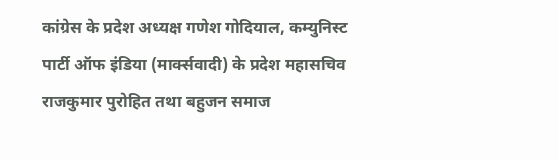कांग्रेस के प्रदेश अध्यक्ष गणेश गोदियाल, कम्युनिस्ट पार्टी ऑफ इंडिया (मार्क्सवादी) के प्रदेश महासचिव राजकुमार पुरोहित तथा बहुजन समाज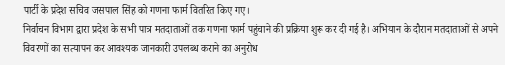पार्टी के प्रदेश सचिव जसपाल सिंह को गणना फार्म वितरित किए गए।
निर्वाचन विभाग द्वारा प्रदेश के सभी पात्र मतदाताओं तक गणना फार्म पहुंचाने की प्रक्रिया शुरू कर दी गई है। अभियान के दौरान मतदाताओं से अपने विवरणों का सत्यापन कर आवश्यक जानकारी उपलब्ध कराने का अनुरोध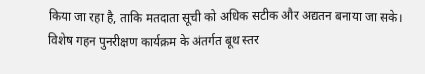किया जा रहा है, ताकि मतदाता सूची को अधिक सटीक और अद्यतन बनाया जा सके।
विशेष गहन पुनरीक्षण कार्यक्रम के अंतर्गत बूथ स्तर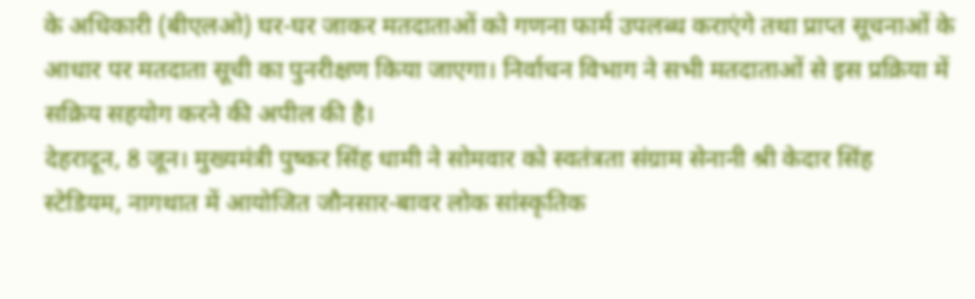के अधिकारी (बीएलओ) घर-घर जाकर मतदाताओं को गणना फार्म उपलब्ध कराएंगे तथा प्राप्त सूचनाओं के आधार पर मतदाता सूची का पुनरीक्षण किया जाएगा। निर्वाचन विभाग ने सभी मतदाताओं से इस प्रक्रिया में सक्रिय सहयोग करने की अपील की है।
देहरादून, 8 जून। मुख्यमंत्री पुष्कर सिंह धामी ने सोमवार को स्वतंत्रता संग्राम सेनानी श्री केदार सिंह स्टेडियम, नागथात में आयोजित जौनसार-बावर लोक सांस्कृतिक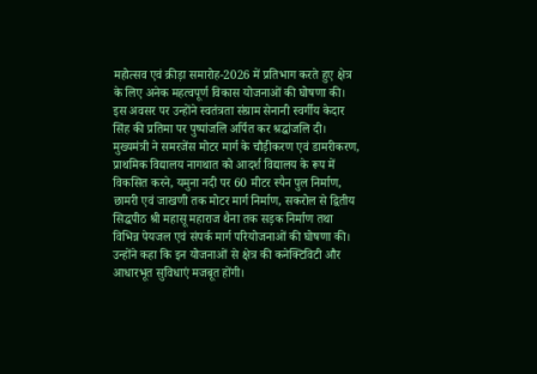महोत्सव एवं क्रीड़ा समारोह-2026 में प्रतिभाग करते हुए क्षेत्र के लिए अनेक महत्वपूर्ण विकास योजनाओं की घोषणा की। इस अवसर पर उन्होंने स्वतंत्रता संग्राम सेनानी स्वर्गीय केदार सिंह की प्रतिमा पर पुष्पांजलि अर्पित कर श्रद्धांजलि दी।
मुख्यमंत्री ने समरजेंस मोटर मार्ग के चौड़ीकरण एवं डामरीकरण, प्राथमिक विद्यालय नागथात को आदर्श विद्यालय के रूप में विकसित करने, यमुना नदी पर 60 मीटर स्पैन पुल निर्माण, छामरी एवं जाखणी तक मोटर मार्ग निर्माण, सकरोल से द्वितीय सिद्धपीठ श्री महासू महाराज थैना तक सड़क निर्माण तथा विभिन्न पेयजल एवं संपर्क मार्ग परियोजनाओं की घोषणा की। उन्होंने कहा कि इन योजनाओं से क्षेत्र की कनेक्टिविटी और आधारभूत सुविधाएं मजबूत होंगी।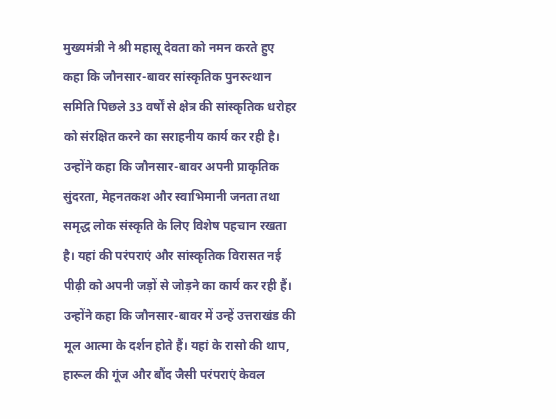मुख्यमंत्री ने श्री महासू देवता को नमन करते हुए कहा कि जौनसार-बावर सांस्कृतिक पुनरुत्थान समिति पिछले 33 वर्षों से क्षेत्र की सांस्कृतिक धरोहर को संरक्षित करने का सराहनीय कार्य कर रही है। उन्होंने कहा कि जौनसार-बावर अपनी प्राकृतिक सुंदरता, मेहनतकश और स्वाभिमानी जनता तथा समृद्ध लोक संस्कृति के लिए विशेष पहचान रखता है। यहां की परंपराएं और सांस्कृतिक विरासत नई पीढ़ी को अपनी जड़ों से जोड़ने का कार्य कर रही हैं।
उन्होंने कहा कि जौनसार-बावर में उन्हें उत्तराखंड की मूल आत्मा के दर्शन होते हैं। यहां के रासो की थाप, हारूल की गूंज और बौंद जैसी परंपराएं केवल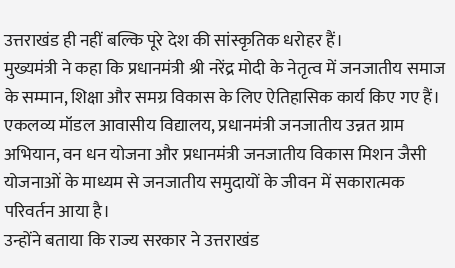उत्तराखंड ही नहीं बल्कि पूरे देश की सांस्कृतिक धरोहर हैं।
मुख्यमंत्री ने कहा कि प्रधानमंत्री श्री नरेंद्र मोदी के नेतृत्व में जनजातीय समाज के सम्मान, शिक्षा और समग्र विकास के लिए ऐतिहासिक कार्य किए गए हैं। एकलव्य मॉडल आवासीय विद्यालय, प्रधानमंत्री जनजातीय उन्नत ग्राम अभियान, वन धन योजना और प्रधानमंत्री जनजातीय विकास मिशन जैसी योजनाओं के माध्यम से जनजातीय समुदायों के जीवन में सकारात्मक परिवर्तन आया है।
उन्होंने बताया कि राज्य सरकार ने उत्तराखंड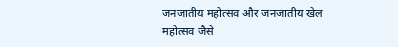जनजातीय महोत्सव और जनजातीय खेल महोत्सव जैसे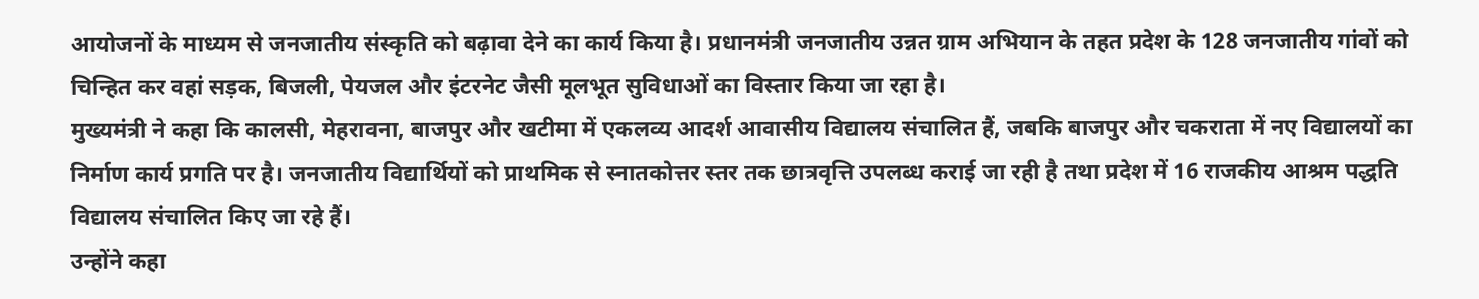आयोजनों के माध्यम से जनजातीय संस्कृति को बढ़ावा देने का कार्य किया है। प्रधानमंत्री जनजातीय उन्नत ग्राम अभियान के तहत प्रदेश के 128 जनजातीय गांवों को चिन्हित कर वहां सड़क, बिजली, पेयजल और इंटरनेट जैसी मूलभूत सुविधाओं का विस्तार किया जा रहा है।
मुख्यमंत्री ने कहा कि कालसी, मेहरावना, बाजपुर और खटीमा में एकलव्य आदर्श आवासीय विद्यालय संचालित हैं, जबकि बाजपुर और चकराता में नए विद्यालयों का निर्माण कार्य प्रगति पर है। जनजातीय विद्यार्थियों को प्राथमिक से स्नातकोत्तर स्तर तक छात्रवृत्ति उपलब्ध कराई जा रही है तथा प्रदेश में 16 राजकीय आश्रम पद्धति विद्यालय संचालित किए जा रहे हैं।
उन्होंने कहा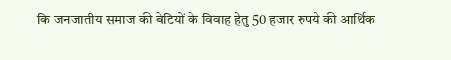कि जनजातीय समाज की बेटियों के विवाह हेतु 50 हजार रुपये की आर्थिक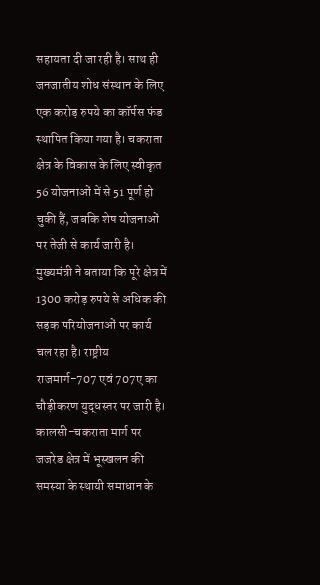सहायता दी जा रही है। साथ ही जनजातीय शोध संस्थान के लिए एक करोड़ रुपये का कॉर्पस फंड स्थापित किया गया है। चकराता क्षेत्र के विकास के लिए स्वीकृत 56 योजनाओं में से 51 पूर्ण हो चुकी हैं, जबकि शेष योजनाओं पर तेजी से कार्य जारी है।
मुख्यमंत्री ने बताया कि पूरे क्षेत्र में 1300 करोड़ रुपये से अधिक की सड़क परियोजनाओं पर कार्य चल रहा है। राष्ट्रीय राजमार्ग-707 एवं 707ए का चौड़ीकरण युद्धस्तर पर जारी है। कालसी-चकराता मार्ग पर जजरेड क्षेत्र में भूस्खलन की समस्या के स्थायी समाधान के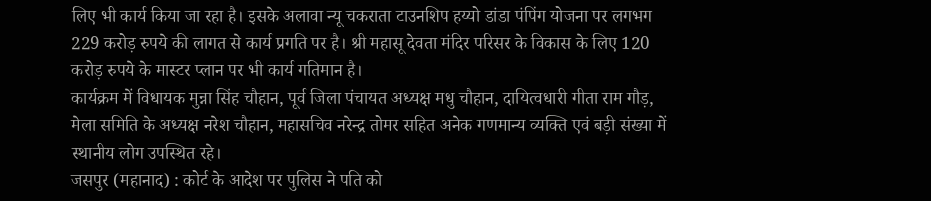लिए भी कार्य किया जा रहा है। इसके अलावा न्यू चकराता टाउनशिप हय्यो डांडा पंपिंग योजना पर लगभग 229 करोड़ रुपये की लागत से कार्य प्रगति पर है। श्री महासू देवता मंदिर परिसर के विकास के लिए 120 करोड़ रुपये के मास्टर प्लान पर भी कार्य गतिमान है।
कार्यक्रम में विधायक मुन्ना सिंह चौहान, पूर्व जिला पंचायत अध्यक्ष मधु चौहान, दायित्वधारी गीता राम गौड़, मेला समिति के अध्यक्ष नरेश चौहान, महासचिव नरेन्द्र तोमर सहित अनेक गणमान्य व्यक्ति एवं बड़ी संख्या में स्थानीय लोग उपस्थित रहे।
जसपुर (महानाद) : कोर्ट के आदेश पर पुलिस ने पति को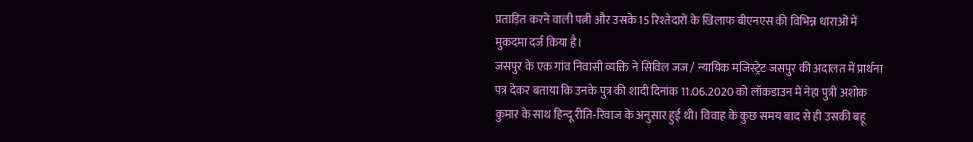प्रताड़ित करने वाली पत्नी और उसके 15 रिश्तेदारों के खिलाफ बीएनएस की विभिन्न धाराओं में मुकदमा दर्ज किया है।
जसपुर के एक गांव निवासी व्यक्ति ने सिविल जज / न्यायिक मजिस्ट्रेट जसपुर की अदालत में प्रार्थना पत्र देकर बताया कि उनके पुत्र की शादी दिनांक 11.06.2020 को लॉकडाउन में नेहा पुत्री अशोक कुमार के साथ हिन्दू रीति-रिवाज के अनुसार हुई थी। विवाह के कुछ समय बाद से ही उसकी बहू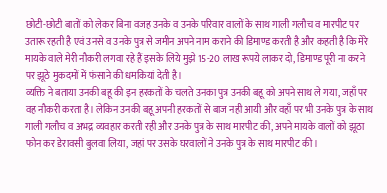छोटी-छोटी बातों को लेकर बिना वजह उनके व उनके परिवार वालों के साथ गाली गलौच व मारपीट पर उतारू रहती है एवं उनसे व उनके पुत्र से जमीन अपने नाम कराने की डिमाण्ड करती है और कहती है कि मेरे मायके वाले मेरी नौकरी लगवा रहे हैं इसके लिये मुझे 15-20 लाख रूपये लाकर दो, डिमाण्ड पूरी ना करने पर झूठे मुकदमों में फंसाने की धमकियां देती है।
व्यक्ति ने बताया उनकी बहू की इन हरकतों के चलते उनका पुत्र उनकी बहू को अपने साथ ले गया, जहाँ पर वह नौकरी करता है। लेकिन उनकी बहू अपनी हरकतों से बाज नही आयी और वहाँ पर भी उनके पुत्र के साथ गाली गलौच व अभद्र व्यवहार करती रही और उनके पुत्र के साथ मारपीट की, अपने मायके वालों को झूठा फोन कर डेरावसी बुलवा लिया, जहां पर उसके घरवालों ने उनके पुत्र के साथ मारपीट की।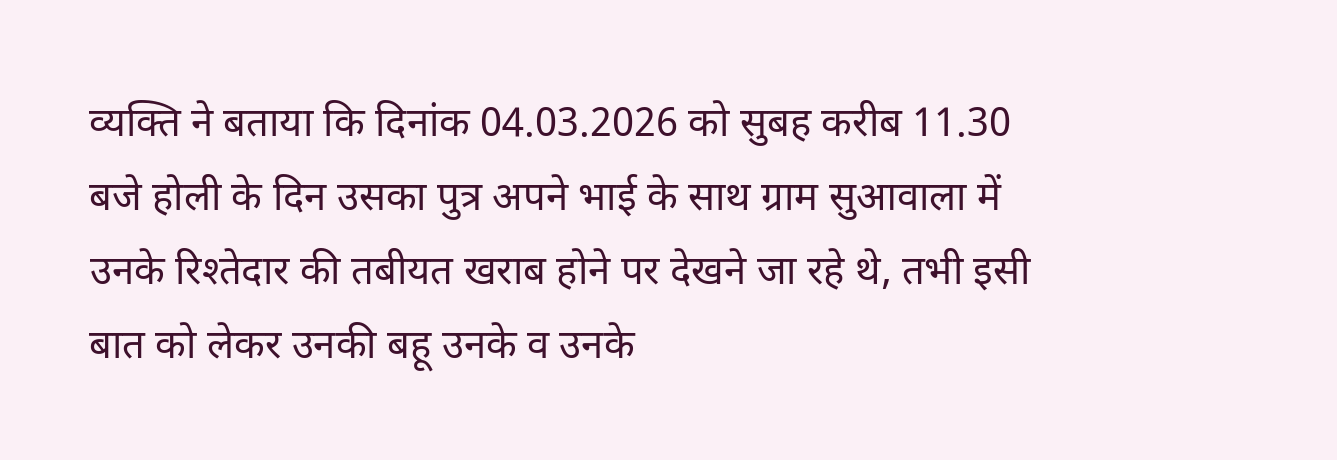व्यक्ति ने बताया कि दिनांक 04.03.2026 को सुबह करीब 11.30 बजे होली के दिन उसका पुत्र अपने भाई के साथ ग्राम सुआवाला में उनके रिश्तेदार की तबीयत खराब होने पर देखने जा रहे थे, तभी इसी बात को लेकर उनकी बहू उनके व उनके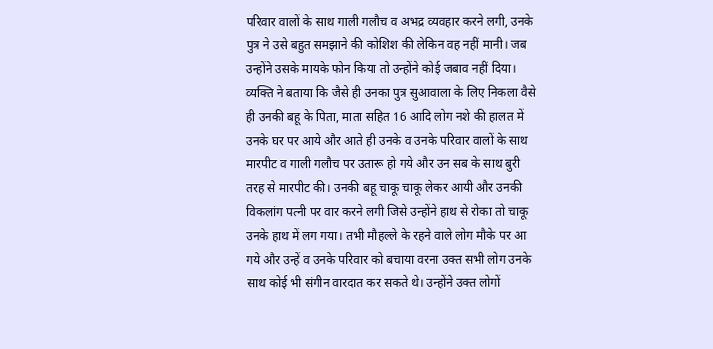परिवार वालों के साथ गाली गलौच व अभद्र व्यवहार करने लगी, उनके पुत्र ने उसे बहुत समझाने की कोशिश की लेकिन वह नहीं मानी। जब उन्होंने उसके मायके फोन किया तो उन्होंने कोई जबाव नहीं दिया।
व्यक्ति ने बताया कि जैसे ही उनका पुत्र सुआवाला के लिए निकला वैसे ही उनकी बहू के पिता, माता सहित 16 आदि लोग नशे की हालत में उनके घर पर आये और आते ही उनके व उनके परिवार वालों के साथ मारपीट व गाली गलौच पर उतारू हो गये और उन सब के साथ बुरी तरह से मारपीट की। उनकी बहू चाकू चाकू लेकर आयी और उनकी विकलांग पत्नी पर वार करने लगी जिसे उन्होंने हाथ से रोका तो चाकू उनके हाथ में लग गया। तभी मौहल्ले के रहने वाले लोग मौके पर आ गये और उन्हें व उनके परिवार को बचाया वरना उक्त सभी लोग उनके साथ कोई भी संगीन वारदात कर सकते थे। उन्होंने उक्त लोगों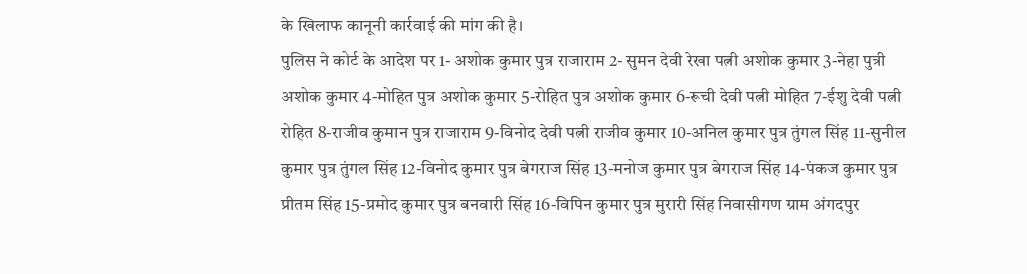के खिलाफ कानूनी कार्रवाई की मांग की है।
पुलिस ने कोर्ट के आदेश पर 1- अशोक कुमार पुत्र राजाराम 2- सुमन देवी रेखा पत्नी अशोक कुमार 3-नेहा पुत्री अशोक कुमार 4-मोहित पुत्र अशोक कुमार 5-रोहित पुत्र अशोक कुमार 6-रूची देवी पत्नी मोहित 7-ईशु देवी पत्नी रोहित 8-राजीव कुमान पुत्र राजाराम 9-विनोद देवी पत्नी राजीव कुमार 10-अनिल कुमार पुत्र तुंगल सिंह 11-सुनील कुमार पुत्र तुंगल सिंह 12-विनोद कुमार पुत्र बेगराज सिंह 13-मनोज कुमार पुत्र बेगराज सिंह 14-पंकज कुमार पुत्र प्रीतम सिंह 15-प्रमोद कुमार पुत्र बनवारी सिंह 16-विपिन कुमार पुत्र मुरारी सिंह निवासीगण ग्राम अंगदपुर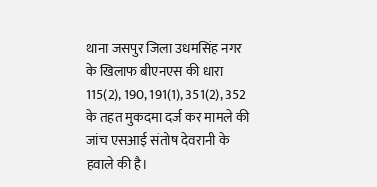थाना जसपुर जिला उधमसिंह नगर के खिलाफ बीएनएस की धारा 115(2), 190, 191(1), 351(2), 352 के तहत मुकदमा दर्ज कर मामले की जांच एसआई संतोष देवरानी के हवाले की है।